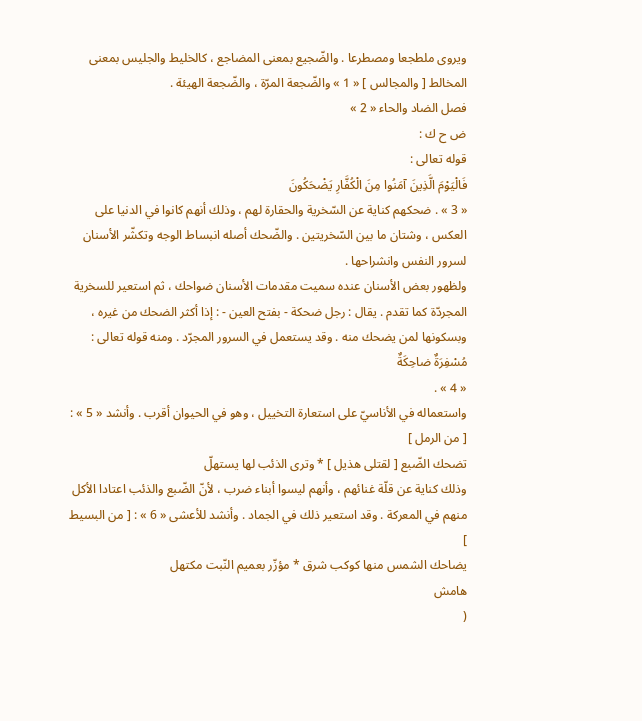ويروى ملطجعا ومصطرعا . والضّجيع بمعنى المضاجع ، كالخليط والجليس بمعنى المخالط [ والمجالس ] « 1 » والضّجعة المرّة ، والضّجعة الهيئة .
فصل الضاد والحاء « 2 »
ض ح ك :
قوله تعالى :
فَالْيَوْمَ الَّذِينَ آمَنُوا مِنَ الْكُفَّارِ يَضْحَكُونَ
« 3 » . ضحكهم كناية عن السّخرية والحقارة لهم ، وذلك أنهم كانوا في الدنيا على العكس ، وشتان ما بين السّخريتين . والضّحك أصله انبساط الوجه وتكشّر الأسنان لسرور النفس وانشراحها .
ولظهور بعض الأسنان عنده سميت مقدمات الأسنان ضواحك ، ثم استعير للسخرية المجردّة كما تقدم . يقال : رجل ضحكة - بفتح العين - : إذا أكثر الضحك من غيره ، وبسكونها لمن يضحك منه . وقد يستعمل في السرور المجرّد . ومنه قوله تعالى :
مُسْفِرَةٌ ضاحِكَةٌ
« 4 » .
واستعماله في الأناسيّ على استعارة التخييل ، وهو في الحيوان أقرب . وأنشد « 5 » :
[ من الرمل ]
تضحك الضّبع [ لقتلى هذيل ] * وترى الذئب لها يستهلّ
وذلك كناية عن قلّة غنائهم ، وأنهم ليسوا أبناء ضرب ، لأنّ الضّبع والذئب اعتادا الأكل منهم في المعركة . وقد استعير ذلك في الجماد . وأنشد للأعشى « 6 » : [ من البسيط ]
يضاحك الشمس منها كوكب شرق * مؤزّر بعميم النّبت مكتهل
هامش
(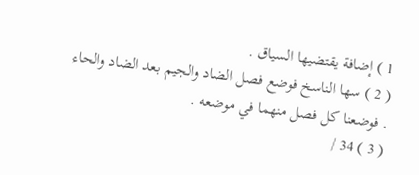1 ) إضافة يقتضيها السياق .
( 2 ) سها الناسخ فوضع فصل الضاد والجيم بعد الضاد والحاء . فوضعنا كل فصل منهما في موضعه .
( 3 ) 34 /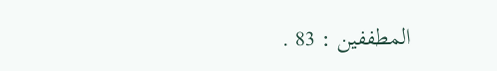المطففين : 83 .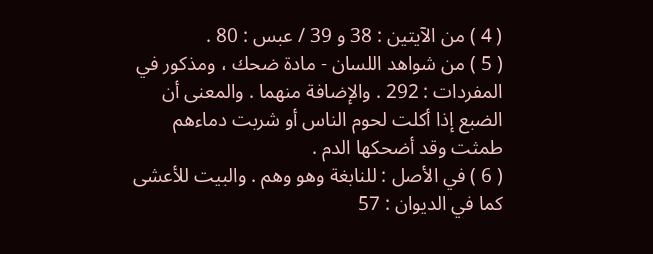( 4 ) من الآيتين : 38 و 39 / عبس : 80 .
( 5 ) من شواهد اللسان - مادة ضحك ، ومذكور في المفردات : 292 . والإضافة منهما . والمعنى أن الضبع إذا أكلت لحوم الناس أو شربت دماءهم طمثت وقد أضحكها الدم .
( 6 ) في الأصل : للنابغة وهو وهم . والبيت للأعشى كما في الديوان : 57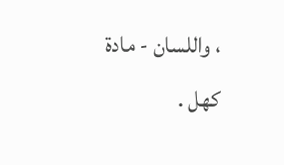، واللسان - مادة كهل .